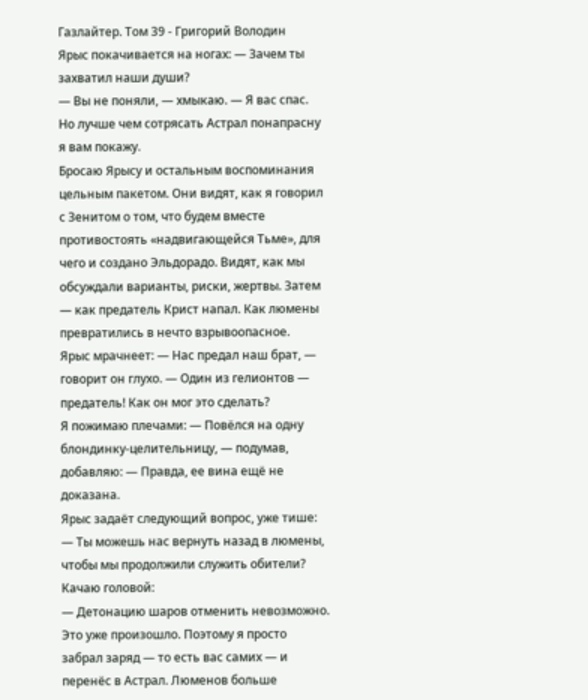Газлайтер. Том 39 - Григорий Володин
Ярыс покачивается на ногах: — Зачем ты захватил наши души?
— Вы не поняли, — хмыкаю. — Я вас спас. Но лучше чем сотрясать Астрал понапрасну я вам покажу.
Бросаю Ярысу и остальным воспоминания цельным пакетом. Они видят, как я говорил с Зенитом о том, что будем вместе противостоять «надвигающейся Тьме», для чего и создано Эльдорадо. Видят, как мы обсуждали варианты, риски, жертвы. Затем — как предатель Крист напал. Как люмены превратились в нечто взрывоопасное.
Ярыс мрачнеет: — Нас предал наш брат, — говорит он глухо. — Один из гелионтов — предатель! Как он мог это сделать?
Я пожимаю плечами: — Повёлся на одну блондинку-целительницу, — подумав, добавляю: — Правда, ее вина ещё не доказана.
Ярыс задаёт следующий вопрос, уже тише: — Ты можешь нас вернуть назад в люмены, чтобы мы продолжили служить обители?
Качаю головой:
— Детонацию шаров отменить невозможно. Это уже произошло. Поэтому я просто забрал заряд — то есть вас самих — и перенёс в Астрал. Люменов больше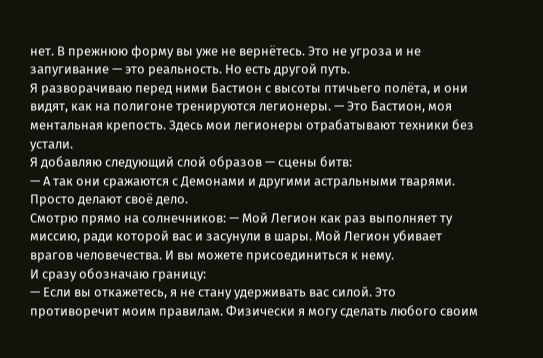нет. В прежнюю форму вы уже не вернётесь. Это не угроза и не запугивание — это реальность. Но есть другой путь.
Я разворачиваю перед ними Бастион с высоты птичьего полёта, и они видят, как на полигоне тренируются легионеры. — Это Бастион, моя ментальная крепость. Здесь мои легионеры отрабатывают техники без устали.
Я добавляю следующий слой образов — сцены битв:
— А так они сражаются с Демонами и другими астральными тварями. Просто делают своё дело.
Смотрю прямо на солнечников: — Мой Легион как раз выполняет ту миссию, ради которой вас и засунули в шары. Мой Легион убивает врагов человечества. И вы можете присоединиться к нему.
И сразу обозначаю границу:
— Если вы откажетесь, я не стану удерживать вас силой. Это противоречит моим правилам. Физически я могу сделать любого своим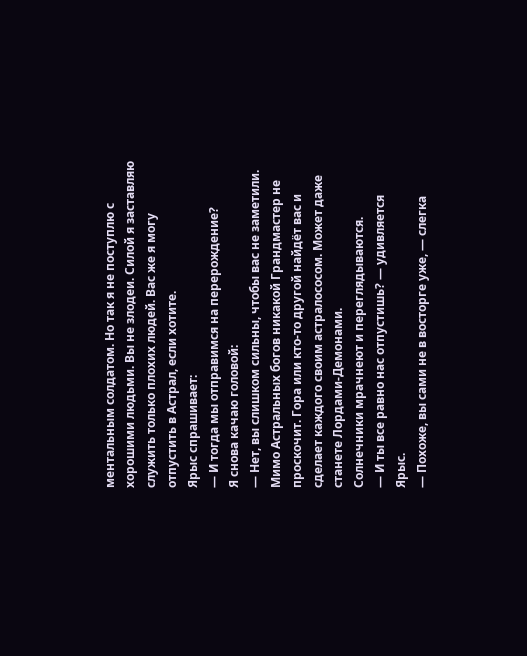ментальным солдатом. Но так я не поступлю с хорошими людьми. Вы не злодеи. Силой я заставляю служить только плохих людей. Вас же я могу отпустить в Астрал, если хотите.
Ярыс спрашивает:
— И тогда мы отправимся на перерождение?
Я снова качаю головой:
— Нет, вы слишком сильны, чтобы вас не заметили. Мимо Астральных богов никакой Грандмастер не проскочит. Гора или кто-то другой найдёт вас и сделает каждого своим астралососом. Может даже станете Лордами-Демонами.
Солнечники мрачнеют и переглядываются.
— И ты все равно нас отпустишь? — удивляется Ярыс.
— Похоже, вы сами не в восторге уже, — слегка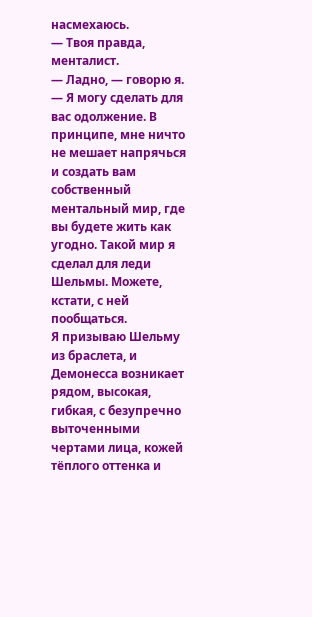насмехаюсь.
— Твоя правда, менталист.
— Ладно, — говорю я. — Я могу сделать для вас одолжение. В принципе, мне ничто не мешает напрячься и создать вам собственный ментальный мир, где вы будете жить как угодно. Такой мир я сделал для леди Шельмы. Можете, кстати, с ней пообщаться.
Я призываю Шельму из браслета, и Демонесса возникает рядом, высокая, гибкая, с безупречно выточенными чертами лица, кожей тёплого оттенка и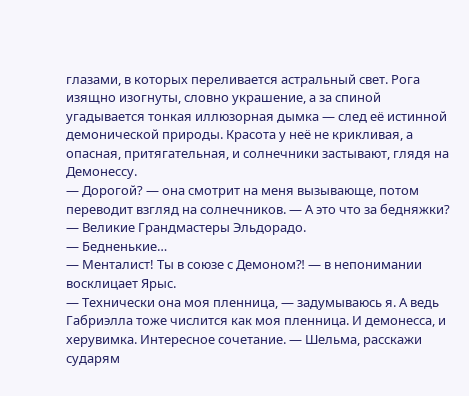глазами, в которых переливается астральный свет. Рога изящно изогнуты, словно украшение, а за спиной угадывается тонкая иллюзорная дымка — след её истинной демонической природы. Красота у неё не крикливая, а опасная, притягательная, и солнечники застывают, глядя на Демонессу.
— Дорогой? — она смотрит на меня вызывающе, потом переводит взгляд на солнечников. — А это что за бедняжки?
— Великие Грандмастеры Эльдорадо.
— Бедненькие…
— Менталист! Ты в союзе с Демоном⁈ — в непонимании восклицает Ярыс.
— Технически она моя пленница, — задумываюсь я. А ведь Габриэлла тоже числится как моя пленница. И демонесса, и херувимка. Интересное сочетание. — Шельма, расскажи сударям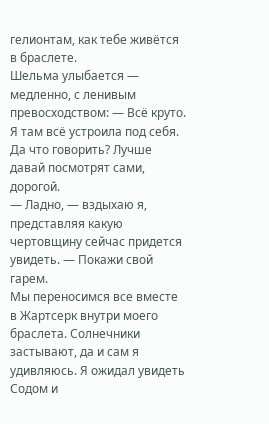гелионтам, как тебе живётся в браслете.
Шельма улыбается — медленно, с ленивым превосходством: — Всё круто. Я там всё устроила под себя. Да что говорить? Лучше давай посмотрят сами, дорогой.
— Ладно, — вздыхаю я, представляя какую чертовщину сейчас придется увидеть. — Покажи свой гарем.
Мы переносимся все вместе в Жартсерк внутри моего браслета. Солнечники застывают, да и сам я удивляюсь. Я ожидал увидеть Содом и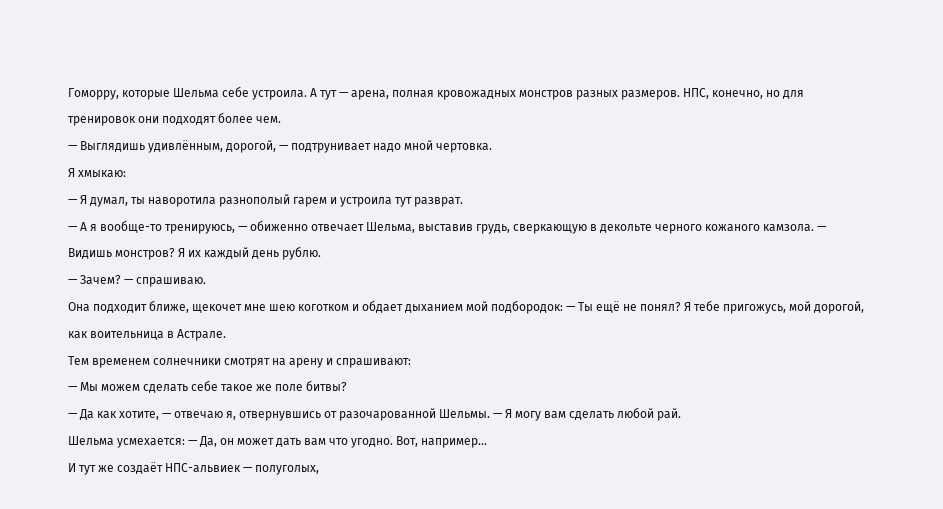Гоморру, которые Шельма себе устроила. А тут — арена, полная кровожадных монстров разных размеров. НПС, конечно, но для тренировок они подходят более чем.
— Выглядишь удивлённым, дорогой, — подтрунивает надо мной чертовка.
Я хмыкаю:
— Я думал, ты наворотила разнополый гарем и устроила тут разврат.
— А я вообще-то тренируюсь, — обиженно отвечает Шельма, выставив грудь, сверкающую в декольте черного кожаного камзола. — Видишь монстров? Я их каждый день рублю.
— Зачем? — спрашиваю.
Она подходит ближе, щекочет мне шею коготком и обдает дыханием мой подбородок: — Ты ещё не понял? Я тебе пригожусь, мой дорогой, как воительница в Астрале.
Тем временем солнечники смотрят на арену и спрашивают:
— Мы можем сделать себе такое же поле битвы?
— Да как хотите, — отвечаю я, отвернувшись от разочарованной Шельмы. — Я могу вам сделать любой рай.
Шельма усмехается: — Да, он может дать вам что угодно. Вот, например…
И тут же создаёт НПС-альвиек — полуголых,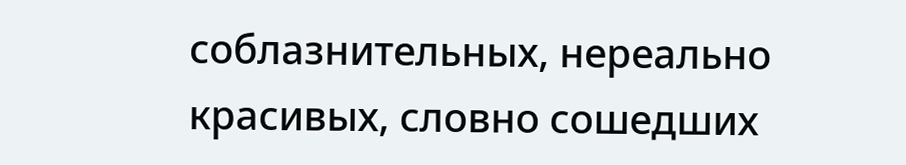соблазнительных, нереально красивых, словно сошедших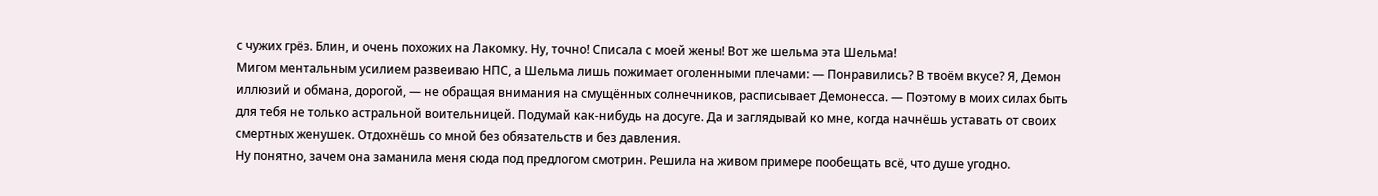с чужих грёз. Блин, и очень похожих на Лакомку. Ну, точно! Списала с моей жены! Вот же шельма эта Шельма!
Мигом ментальным усилием развеиваю НПС, а Шельма лишь пожимает оголенными плечами: — Понравились? В твоём вкусе? Я, Демон иллюзий и обмана, дорогой, — не обращая внимания на смущённых солнечников, расписывает Демонесса. — Поэтому в моих силах быть для тебя не только астральной воительницей. Подумай как-нибудь на досуге. Да и заглядывай ко мне, когда начнёшь уставать от своих смертных женушек. Отдохнёшь со мной без обязательств и без давления.
Ну понятно, зачем она заманила меня сюда под предлогом смотрин. Решила на живом примере пообещать всё, что душе угодно.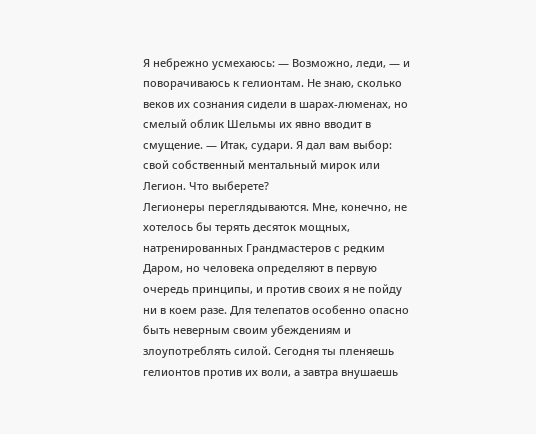Я небрежно усмехаюсь: — Возможно, леди, — и поворачиваюсь к гелионтам. Не знаю, сколько веков их сознания сидели в шарах-люменах, но смелый облик Шельмы их явно вводит в смущение. — Итак, судари. Я дал вам выбор: свой собственный ментальный мирок или Легион. Что выберете?
Легионеры переглядываются. Мне, конечно, не хотелось бы терять десяток мощных, натренированных Грандмастеров с редким Даром, но человека определяют в первую очередь принципы, и против своих я не пойду ни в коем разе. Для телепатов особенно опасно быть неверным своим убеждениям и злоупотреблять силой. Сегодня ты пленяешь гелионтов против их воли, а завтра внушаешь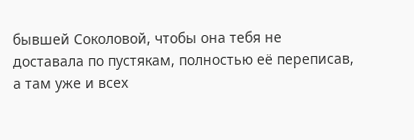бывшей Соколовой, чтобы она тебя не доставала по пустякам, полностью её переписав, а там уже и всех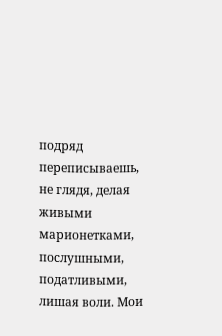подряд переписываешь, не глядя, делая живыми марионетками, послушными, податливыми, лишая воли. Мои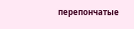перепончатые